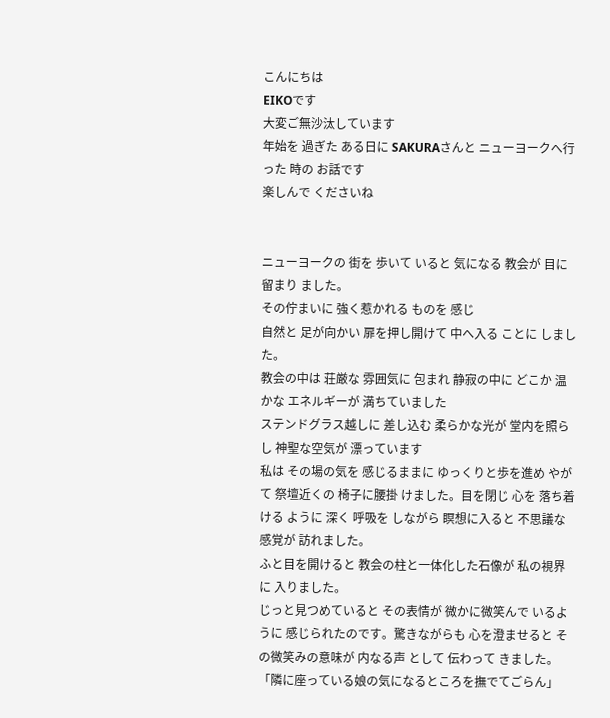こんにちは
EIKOです
大変ご無沙汰しています
年始を 過ぎた ある日に SAKURAさんと ニューヨークへ行った 時の お話です
楽しんで くださいね


ニューヨークの 街を 歩いて いると 気になる 教会が 目に 留まり ました。
その佇まいに 強く惹かれる ものを 感じ
自然と 足が向かい 扉を押し開けて 中へ入る ことに しました。
教会の中は 荘厳な 雰囲気に 包まれ 静寂の中に どこか 温かな エネルギーが 満ちていました
ステンドグラス越しに 差し込む 柔らかな光が 堂内を照らし 神聖な空気が 漂っています
私は その場の気を 感じるままに ゆっくりと歩を進め やがて 祭壇近くの 椅子に腰掛 けました。目を閉じ 心を 落ち着ける ように 深く 呼吸を しながら 瞑想に入ると 不思議な感覚が 訪れました。
ふと目を開けると 教会の柱と一体化した石像が 私の視界に 入りました。
じっと見つめていると その表情が 微かに微笑んで いるように 感じられたのです。驚きながらも 心を澄ませると その微笑みの意味が 内なる声 として 伝わって きました。
「隣に座っている娘の気になるところを撫でてごらん」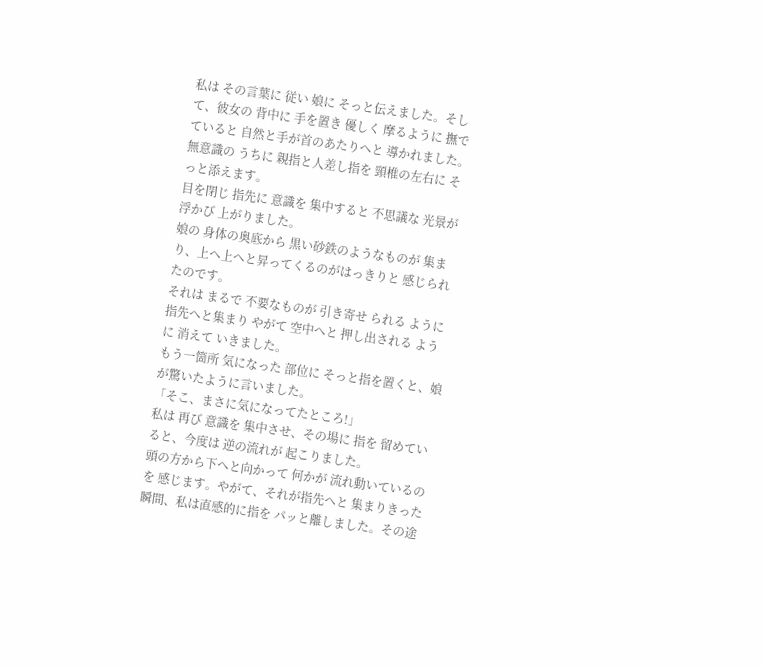私は その言葉に 従い 娘に そっと伝えました。そして、彼女の 背中に 手を置き 優しく 摩るように 撫でていると 自然と手が首のあたりへと 導かれました。
無意識の うちに 親指と人差し指を 頸椎の左右に そっと添えます。
目を閉じ 指先に 意識を 集中すると 不思議な 光景が 浮かび 上がりました。
娘の 身体の奥底から 黒い砂鉄のようなものが 集まり、上へ上へと昇ってくるのがはっきりと 感じられたのです。
それは まるで 不要なものが 引き寄せ られる ように 指先へと集まり やがて 空中へと 押し出される ように 消えて いきました。
もう一箇所 気になった 部位に そっと指を置くと、娘が驚いたように言いました。
「そこ、まさに気になってたところ!」
私は 再び 意識を 集中させ、その場に 指を 留めていると、今度は 逆の流れが 起こりました。
頭の方から下へと向かって 何かが 流れ動いているのを 感じます。やがて、それが指先へと 集まりきった 瞬間、私は直感的に指を パッと離しました。その途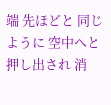端 先ほどと 同じように 空中へと 押し出され 消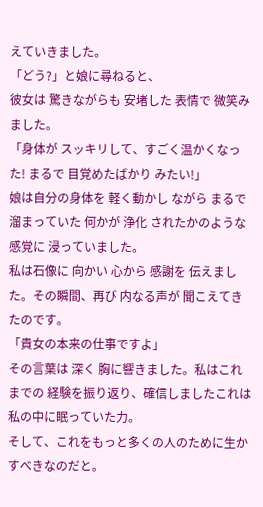えていきました。
「どう?」と娘に尋ねると、
彼女は 驚きながらも 安堵した 表情で 微笑みました。
「身体が スッキリして、すごく温かくなった! まるで 目覚めたばかり みたい!」
娘は自分の身体を 軽く動かし ながら まるで 溜まっていた 何かが 浄化 されたかのような感覚に 浸っていました。
私は石像に 向かい 心から 感謝を 伝えました。その瞬間、再び 内なる声が 聞こえてきたのです。
「貴女の本来の仕事ですよ」
その言葉は 深く 胸に響きました。私はこれまでの 経験を振り返り、確信しましたこれは 私の中に眠っていた力。
そして、これをもっと多くの人のために生かすべきなのだと。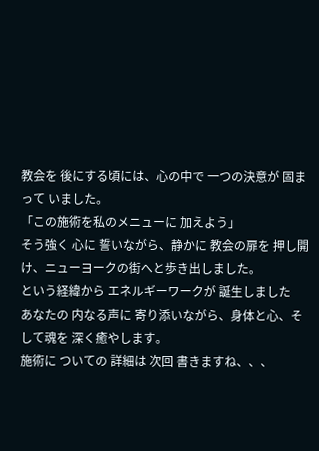教会を 後にする頃には、心の中で 一つの決意が 固まって いました。
「この施術を私のメニューに 加えよう」
そう強く 心に 誓いながら、静かに 教会の扉を 押し開け、ニューヨークの街へと歩き出しました。
という経緯から エネルギーワークが 誕生しました
あなたの 内なる声に 寄り添いながら、身体と心、そして魂を 深く癒やします。
施術に ついての 詳細は 次回 書きますね、、、